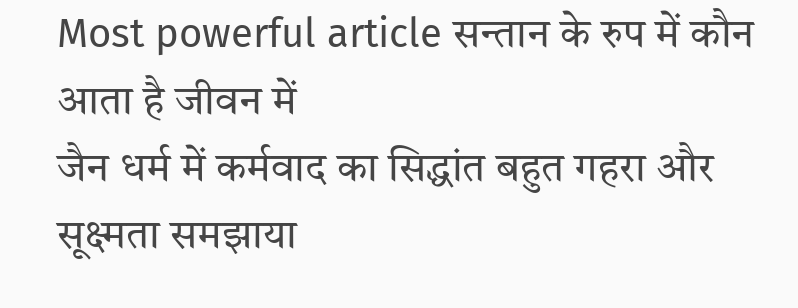Most powerful article सन्तान के रुप में कौन आता है जीवन में
जैन धर्म में कर्मवाद का सिद्धांत बहुत गहरा और सूक्ष्मता समझाया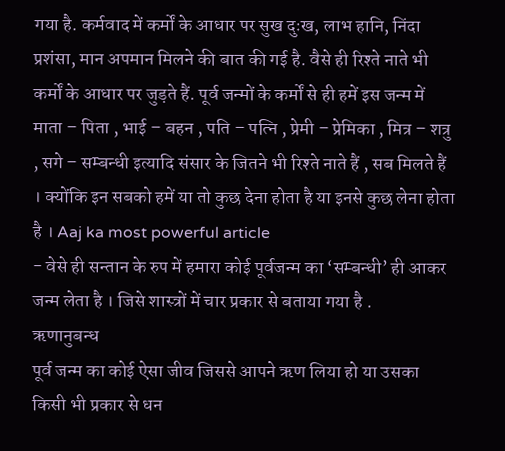गया है. कर्मवाद में कर्मों के आधार पर सुख दुःख, लाभ हानि, निंदा प्रशंसा, मान अपमान मिलने की बात की गई है. वैसे ही रिश्ते नाते भी कर्मों के आधार पर जुड़ते हैं. पूर्व जन्मों के कर्मों से ही हमें इस जन्म में माता – पिता , भाई – बहन , पति – पत्नि , प्रेमी – प्रेमिका , मित्र – शत्रु , सगे – सम्बन्धी इत्यादि संसार के जितने भी रिश्ते नाते हैं , सब मिलते हैं । क्योंकि इन सबको हमें या तो कुछ देना होता है या इनसे कुछ लेना होता है । Aaj ka most powerful article
- वेसे ही सन्तान के रुप में हमारा कोई पूर्वजन्म का ‘सम्बन्धी’ ही आकर जन्म लेता है । जिसे शास्त्रों में चार प्रकार से बताया गया है .
ऋणानुबन्ध
पूर्व जन्म का कोई ऐसा जीव जिससे आपने ऋण लिया हो या उसका किसी भी प्रकार से धन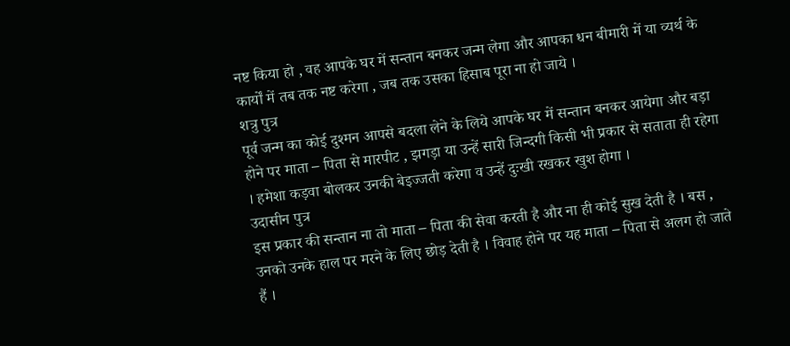नष्ट किया हो , वह आपके घर में सन्तान बनकर जन्म लेगा और आपका धन बीमारी में या व्यर्थ के कार्यों में तब तक नष्ट करेगा , जब तक उसका हिसाब पूरा ना हो जाये ।
शत्रु पुत्र
पूर्व जन्म का कोई दुश्मन आपसे बदला लेने के लिये आपके घर में सन्तान बनकर आयेगा और बड़ा होने पर माता – पिता से मारपीट , झगड़ा या उन्हें सारी जिन्दगी किसी भी प्रकार से सताता ही रहेगा । हमेशा कड़वा बोलकर उनकी बेइज्जती करेगा व उन्हें दुःखी रखकर खुश होगा ।
उदासीन पुत्र
इस प्रकार की सन्तान ना तो माता – पिता की सेवा करती है और ना ही कोई सुख देती है । बस , उनको उनके हाल पर मरने के लिए छोड़ देती है । विवाह होने पर यह माता – पिता से अलग हो जाते हैं ।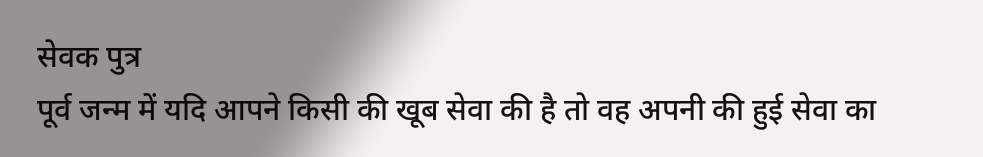सेवक पुत्र
पूर्व जन्म में यदि आपने किसी की खूब सेवा की है तो वह अपनी की हुई सेवा का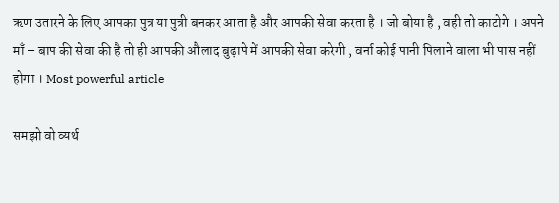ऋण उतारने के लिए आपका पुत्र या पुत्री बनकर आता है और आपकी सेवा करता है । जो बोया है , वही तो काटोगे । अपने माँ – बाप की सेवा की है तो ही आपकी औलाद बुढ़ापे में आपकी सेवा करेगी , वर्ना कोई पानी पिलाने वाला भी पास नहीं होगा । Most powerful article

समझो वो व्यर्थ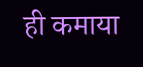ही कमाया